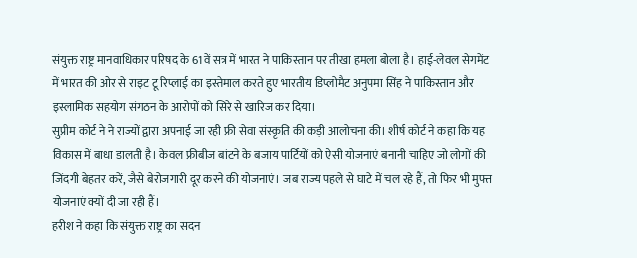संयुक्त राष्ट्र मानवाधिकार परिषद के 61वें सत्र में भारत ने पाकिस्तान पर तीखा हमला बोला है। हाई-लेवल सेगमेंट में भारत की ओर से राइट टू रिप्लाई का इस्तेमाल करते हुए भारतीय डिप्लोमैट अनुपमा सिंह ने पाकिस्तान और इस्लामिक सहयोग संगठन के आरोपों को सिरे से खारिज कर दिया।
सुप्रीम कोर्ट ने ने राज्यों द्वारा अपनाई जा रही फ्री सेवा संस्कृति की कड़ी आलोचना की। शीर्ष कोर्ट ने कहा कि यह विकास में बाधा डालती है। केवल फ्रीबीज बांटने के बजाय पार्टियों को ऐसी योजनाएं बनानी चाहिए जो लोगों की जिंदगी बेहतर करें, जैसे बेरोजगारी दूर करने की योजनाएं। जब राज्य पहले से घाटे में चल रहे हैं, तो फिर भी मुफ्त योजनाएं क्यों दी जा रही हैं।
हरीश ने कहा कि संयुक्त राष्ट्र का सदन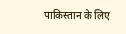पाकिस्तान के लिए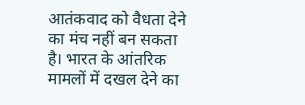आतंकवाद को वैधता देने का मंच नहीं बन सकता है। भारत के आंतरिक मामलों में दखल देने का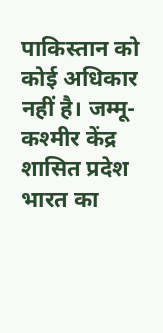पाकिस्तान को कोई अधिकार नहीं है। जम्मू-कश्मीर केंद्र शासित प्रदेश भारत का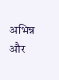अभिन्न और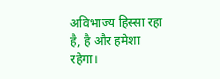अविभाज्य हिस्सा रहा है, है और हमेशा रहेगा।